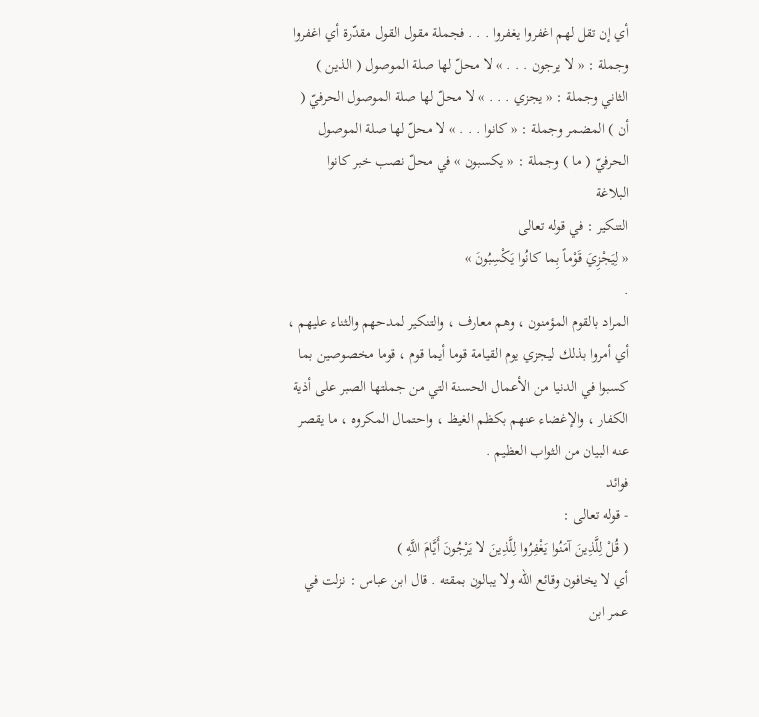أي إن تقل لهم اغفروا يغفروا . . . فجملة مقول القول مقدّرة أي اغفروا وجملة : « لا يرجون . . . » لا محلّ لها صلة الموصول ( الذين ) الثاني وجملة : « يجزي . . . » لا محلّ لها صلة الموصول الحرفيّ ( أن ) المضمر وجملة : « كانوا . . . » لا محلّ لها صلة الموصول الحرفيّ ( ما ) وجملة : « يكسبون » في محلّ نصب خبر كانوا
البلاغة
التنكير : في قوله تعالى
« لِيَجْزِيَ قَوْماً بِما كانُوا يَكْسِبُونَ »
.
المراد بالقوم المؤمنون ، وهم معارف ، والتنكير لمدحهم والثناء عليهم ، أي أمروا بذلك ليجزي يوم القيامة قوما أيما قوم ، قوما مخصوصين بما كسبوا في الدنيا من الأعمال الحسنة التي من جملتها الصبر على أذية الكفار ، والإغضاء عنهم بكظم الغيظ ، واحتمال المكروه ، ما يقصر عنه البيان من الثواب العظيم .
فوائد
- قوله تعالى :
( قُلْ لِلَّذِينَ آمَنُوا يَغْفِرُوا لِلَّذِينَ لا يَرْجُونَ أَيَّامَ اللَّهِ )
أي لا يخافون وقائع اللّه ولا يبالون بمقته . قال ابن عباس : نزلت في عمر ابن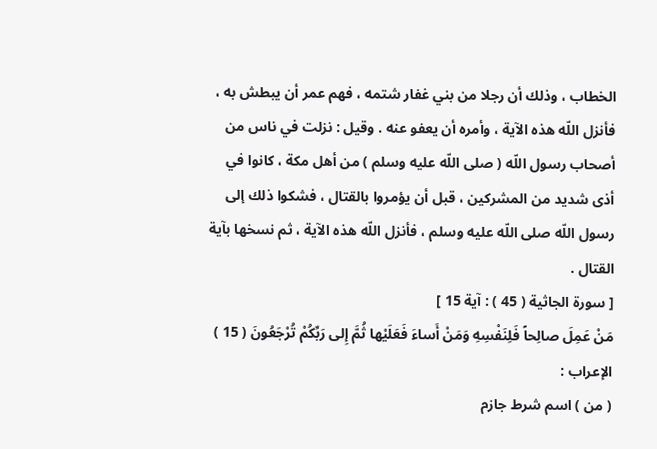الخطاب ، وذلك أن رجلا من بني غفار شتمه ، فهم عمر أن يبطش به ، فأنزل اللّه هذه الآية ، وأمره أن يعفو عنه . وقيل : نزلت في ناس من أصحاب رسول اللّه ( صلى اللّه عليه وسلم ) من أهل مكة ، كانوا في أذى شديد من المشركين ، قبل أن يؤمروا بالقتال ، فشكوا ذلك إلى رسول اللّه صلى اللّه عليه وسلم ، فأنزل اللّه هذه الآية ، ثم نسخها بآية القتال .
[ سورة الجاثية ( 45 ) : آية 15 ]
مَنْ عَمِلَ صالِحاً فَلِنَفْسِهِ وَمَنْ أَساءَ فَعَلَيْها ثُمَّ إِلى رَبِّكُمْ تُرْجَعُونَ ( 15 )
الإعراب :
( من ) اسم شرط جازم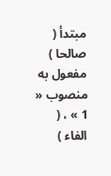مبتدأ ( صالحا ) مفعول به منصوب « 1 » ، ( الفاء )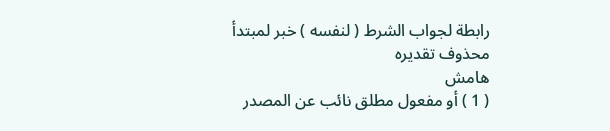رابطة لجواب الشرط ( لنفسه ) خبر لمبتدأ محذوف تقديره
هامش
( 1 ) أو مفعول مطلق نائب عن المصدر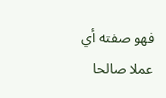فهو صفته أي عملا صالحا